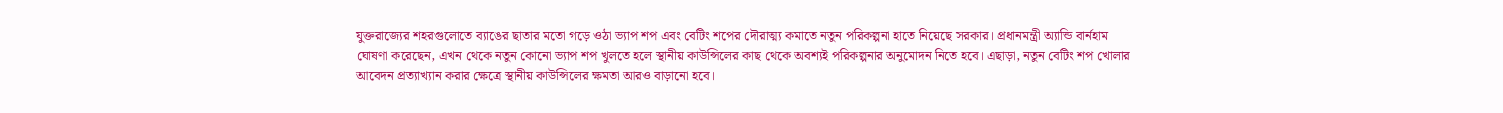যুক্তরাজ্যের শহরগুলোতে ব্যাঙের ছাতার মতো গড়ে ওঠা ভ্যাপ শপ এবং বেটিং শপের দৌরাত্ম্য কমাতে নতুন পরিকল্পনা হাতে নিয়েছে সরকার। প্রধানমন্ত্রী অ্যান্ডি বার্নহাম ঘোষণা করেছেন, এখন থেকে নতুন কোনো ভ্যাপ শপ খুলতে হলে স্থানীয় কাউন্সিলের কাছ থেকে অবশ্যই পরিকল্পনার অনুমোদন নিতে হবে। এছাড়া, নতুন বেটিং শপ খোলার আবেদন প্রত্যাখ্যান করার ক্ষেত্রে স্থানীয় কাউন্সিলের ক্ষমতা আরও বাড়ানো হবে।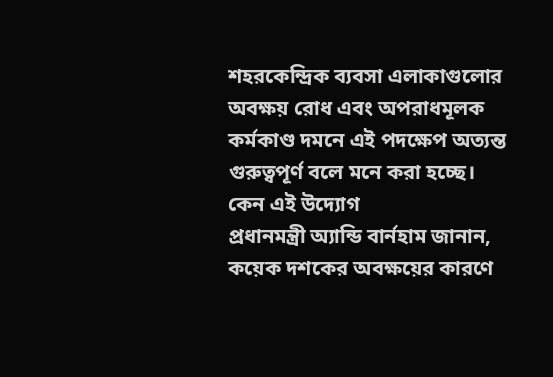শহরকেন্দ্রিক ব্যবসা এলাকাগুলোর অবক্ষয় রোধ এবং অপরাধমূলক কর্মকাণ্ড দমনে এই পদক্ষেপ অত্যন্ত গুরুত্বপূর্ণ বলে মনে করা হচ্ছে।
কেন এই উদ্যোগ
প্রধানমন্ত্রী অ্যান্ডি বার্নহাম জানান, কয়েক দশকের অবক্ষয়ের কারণে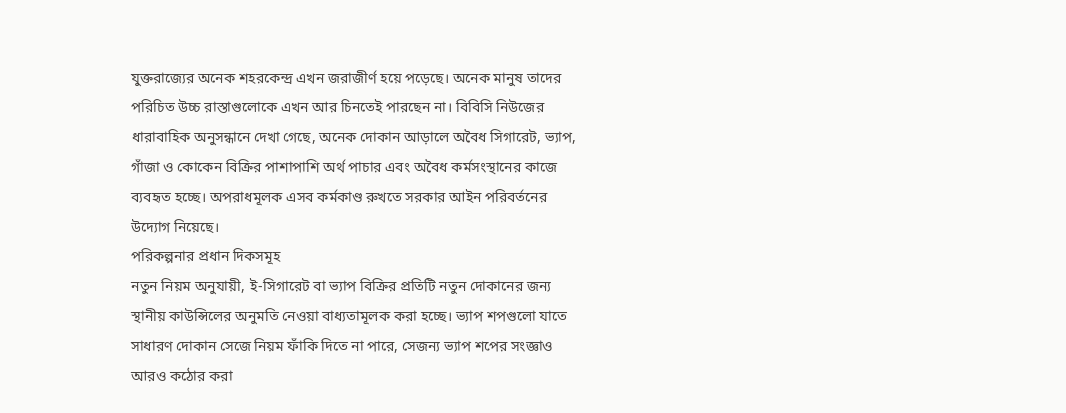যুক্তরাজ্যের অনেক শহরকেন্দ্র এখন জরাজীর্ণ হয়ে পড়েছে। অনেক মানুষ তাদের পরিচিত উচ্চ রাস্তাগুলোকে এখন আর চিনতেই পারছেন না। বিবিসি নিউজের ধারাবাহিক অনুসন্ধানে দেখা গেছে, অনেক দোকান আড়ালে অবৈধ সিগারেট, ভ্যাপ, গাঁজা ও কোকেন বিক্রির পাশাপাশি অর্থ পাচার এবং অবৈধ কর্মসংস্থানের কাজে ব্যবহৃত হচ্ছে। অপরাধমূলক এসব কর্মকাণ্ড রুখতে সরকার আইন পরিবর্তনের উদ্যোগ নিয়েছে।
পরিকল্পনার প্রধান দিকসমূহ
নতুন নিয়ম অনুযায়ী, ই-সিগারেট বা ভ্যাপ বিক্রির প্রতিটি নতুন দোকানের জন্য স্থানীয় কাউন্সিলের অনুমতি নেওয়া বাধ্যতামূলক করা হচ্ছে। ভ্যাপ শপগুলো যাতে সাধারণ দোকান সেজে নিয়ম ফাঁকি দিতে না পারে, সেজন্য ভ্যাপ শপের সংজ্ঞাও আরও কঠোর করা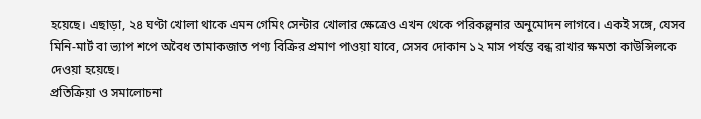হয়েছে। এছাড়া, ২৪ ঘণ্টা খোলা থাকে এমন গেমিং সেন্টার খোলার ক্ষেত্রেও এখন থেকে পরিকল্পনার অনুমোদন লাগবে। একই সঙ্গে, যেসব মিনি-মার্ট বা ভ্যাপ শপে অবৈধ তামাকজাত পণ্য বিক্রির প্রমাণ পাওয়া যাবে, সেসব দোকান ১২ মাস পর্যন্ত বন্ধ রাখার ক্ষমতা কাউন্সিলকে দেওয়া হয়েছে।
প্রতিক্রিয়া ও সমালোচনা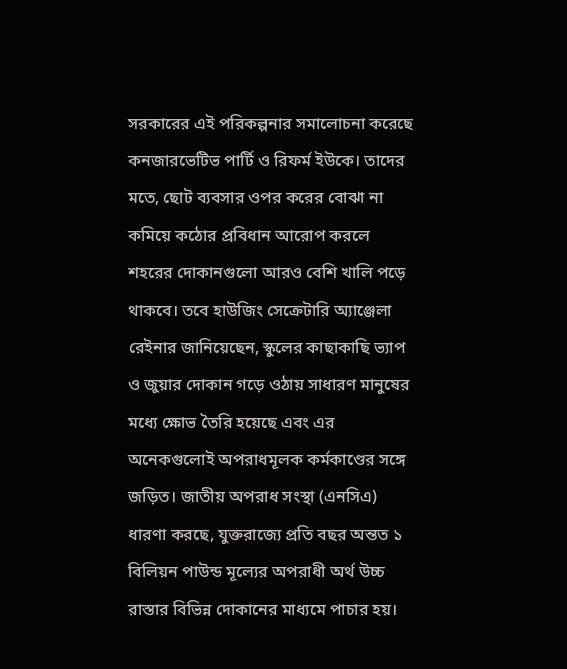সরকারের এই পরিকল্পনার সমালোচনা করেছে কনজারভেটিভ পার্টি ও রিফর্ম ইউকে। তাদের মতে, ছোট ব্যবসার ওপর করের বোঝা না কমিয়ে কঠোর প্রবিধান আরোপ করলে শহরের দোকানগুলো আরও বেশি খালি পড়ে থাকবে। তবে হাউজিং সেক্রেটারি অ্যাঞ্জেলা রেইনার জানিয়েছেন, স্কুলের কাছাকাছি ভ্যাপ ও জুয়ার দোকান গড়ে ওঠায় সাধারণ মানুষের মধ্যে ক্ষোভ তৈরি হয়েছে এবং এর অনেকগুলোই অপরাধমূলক কর্মকাণ্ডের সঙ্গে জড়িত। জাতীয় অপরাধ সংস্থা (এনসিএ) ধারণা করছে, যুক্তরাজ্যে প্রতি বছর অন্তত ১ বিলিয়ন পাউন্ড মূল্যের অপরাধী অর্থ উচ্চ রাস্তার বিভিন্ন দোকানের মাধ্যমে পাচার হয়।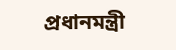প্রধানমন্ত্রী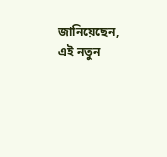জানিয়েছেন, এই নতুন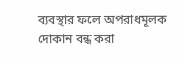ব্যবস্থার ফলে অপরাধমূলক দোকান বন্ধ করা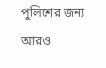পুলিশের জন্য আরও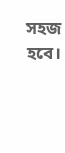সহজ হবে।